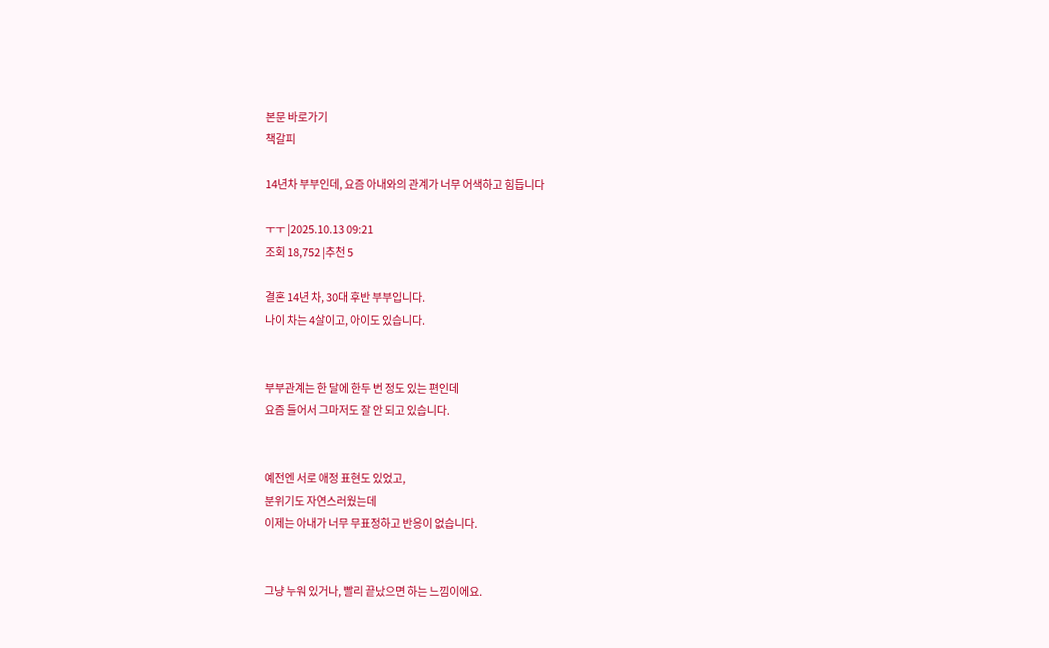본문 바로가기
책갈피

14년차 부부인데, 요즘 아내와의 관계가 너무 어색하고 힘듭니다

ㅜㅜ |2025.10.13 09:21
조회 18,752 |추천 5

결혼 14년 차, 30대 후반 부부입니다.
나이 차는 4살이고, 아이도 있습니다.


부부관계는 한 달에 한두 번 정도 있는 편인데
요즘 들어서 그마저도 잘 안 되고 있습니다.


예전엔 서로 애정 표현도 있었고,
분위기도 자연스러웠는데
이제는 아내가 너무 무표정하고 반응이 없습니다.


그냥 누워 있거나, 빨리 끝났으면 하는 느낌이에요.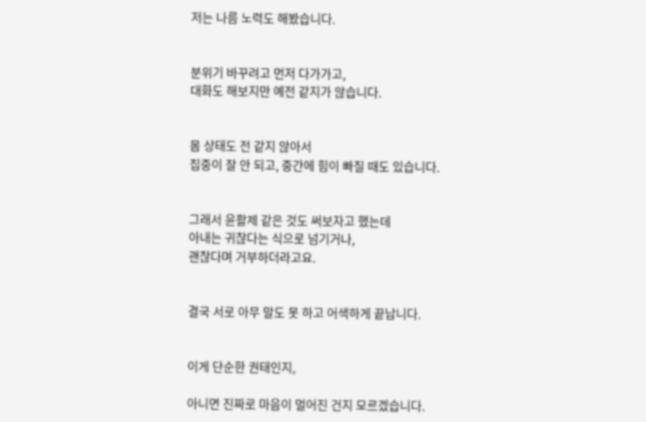저는 나름 노력도 해봤습니다.


분위기 바꾸려고 먼저 다가가고,
대화도 해보지만 예전 같지가 않습니다.


몸 상태도 전 같지 않아서
집중이 잘 안 되고, 중간에 힘이 빠질 때도 있습니다.


그래서 윤활제 같은 것도 써보자고 했는데
아내는 귀찮다는 식으로 넘기거나,
괜찮다며 거부하더라고요.


결국 서로 아무 말도 못 하고 어색하게 끝납니다.


이게 단순한 권태인지,

아니면 진짜로 마음이 멀어진 건지 모르겠습니다.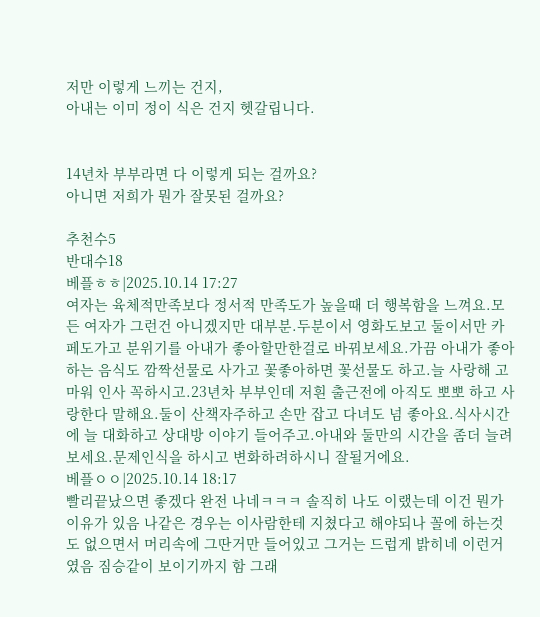저만 이렇게 느끼는 건지,
아내는 이미 정이 식은 건지 헷갈립니다.


14년차 부부라면 다 이렇게 되는 걸까요?
아니면 저희가 뭔가 잘못된 걸까요?

추천수5
반대수18
베플ㅎㅎ|2025.10.14 17:27
여자는 육체적만족보다 정서적 만족도가 높을때 더 행복함을 느껴요.모든 여자가 그런건 아니겠지만 대부분.두분이서 영화도보고 둘이서만 카페도가고 분위기를 아내가 좋아할만한걸로 바꿔보세요.가끔 아내가 좋아하는 음식도 깜짝선물로 사가고 꽃좋아하면 꽃선물도 하고.늘 사랑해 고마워 인사 꼭하시고.23년차 부부인데 저흰 출근전에 아직도 뽀뽀 하고 사랑한다 말해요.둘이 산책자주하고 손만 잡고 다녀도 넘 좋아요.식사시간에 늘 대화하고 상대방 이야기 들어주고.아내와 둘만의 시간을 좀더 늘려보세요.문제인식을 하시고 변화하려하시니 잘될거에요.
베플ㅇㅇ|2025.10.14 18:17
빨리끝났으면 좋겠다 완전 나네ㅋㅋㅋ 솔직히 나도 이랬는데 이건 뭔가 이유가 있음 나같은 경우는 이사람한테 지쳤다고 해야되나 꼴에 하는것도 없으면서 머리속에 그딴거만 들어있고 그거는 드럽게 밝히네 이런거였음 짐승같이 보이기까지 함 그래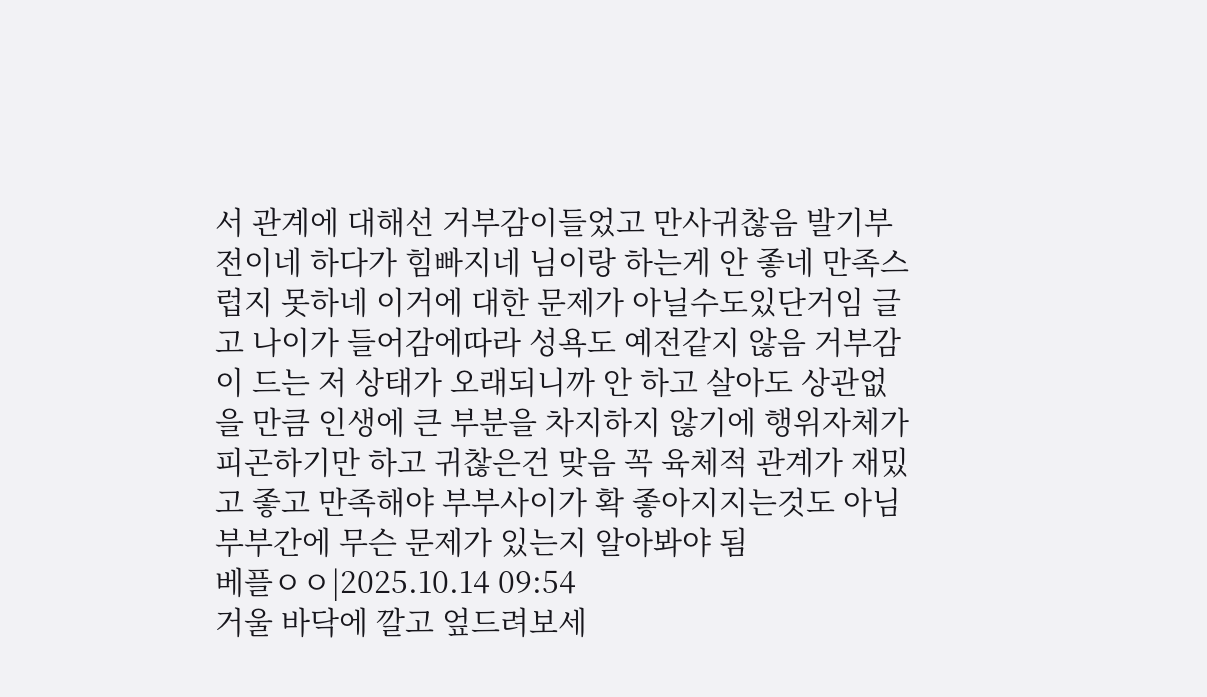서 관계에 대해선 거부감이들었고 만사귀찮음 발기부전이네 하다가 힘빠지네 님이랑 하는게 안 좋네 만족스럽지 못하네 이거에 대한 문제가 아닐수도있단거임 글고 나이가 들어감에따라 성욕도 예전같지 않음 거부감이 드는 저 상태가 오래되니까 안 하고 살아도 상관없을 만큼 인생에 큰 부분을 차지하지 않기에 행위자체가 피곤하기만 하고 귀찮은건 맞음 꼭 육체적 관계가 재밌고 좋고 만족해야 부부사이가 확 좋아지지는것도 아님 부부간에 무슨 문제가 있는지 알아봐야 됨
베플ㅇㅇ|2025.10.14 09:54
거울 바닥에 깔고 엎드려보세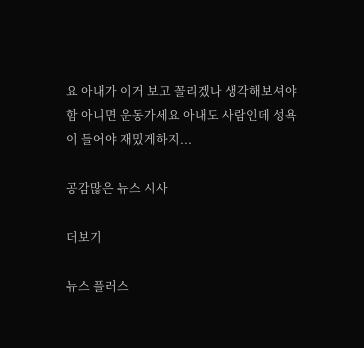요 아내가 이거 보고 꼴리겠나 생각해보셔야함 아니면 운동가세요 아내도 사람인데 성욕이 들어야 재밌게하지...

공감많은 뉴스 시사

더보기

뉴스 플러스